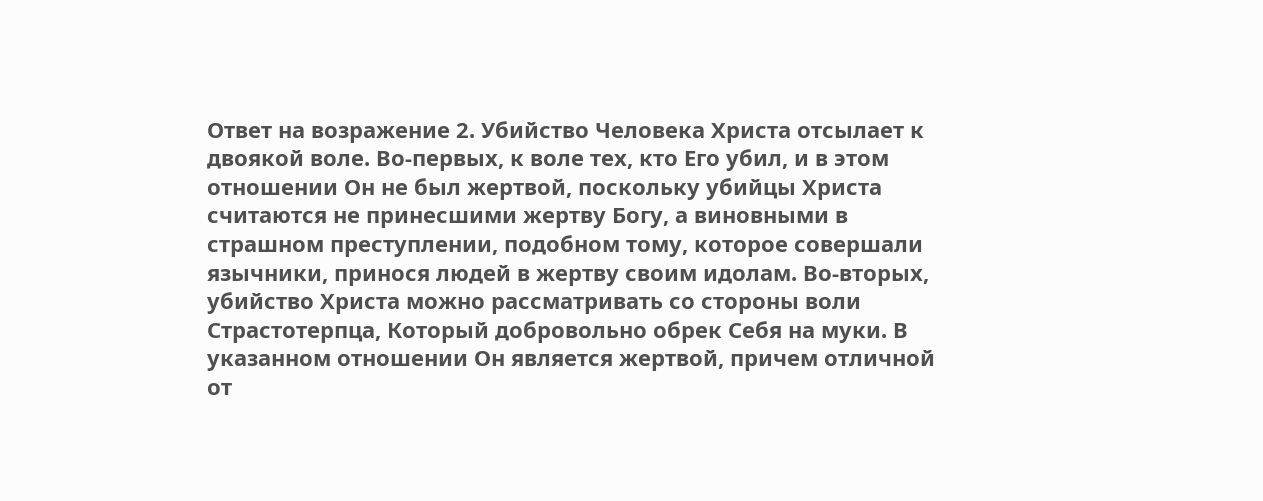Ответ на возражение 2. Убийство Человека Христа отсылает к двоякой воле. Во-первых, к воле тех, кто Его убил, и в этом отношении Он не был жертвой, поскольку убийцы Христа считаются не принесшими жертву Богу, а виновными в страшном преступлении, подобном тому, которое совершали язычники, принося людей в жертву своим идолам. Во-вторых, убийство Христа можно рассматривать со стороны воли Страстотерпца, Который добровольно обрек Себя на муки. В указанном отношении Он является жертвой, причем отличной от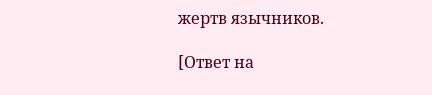жертв язычников.

[Ответ на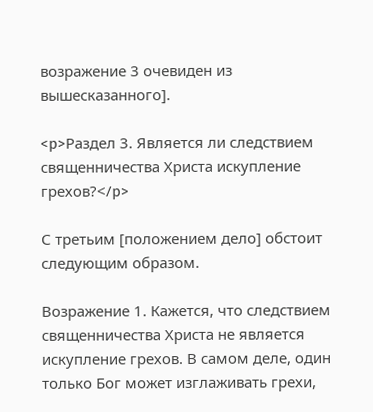возражение 3 очевиден из вышесказанного].

<p>Раздел 3. Является ли следствием священничества Христа искупление грехов?</p>

С третьим [положением дело] обстоит следующим образом.

Возражение 1. Кажется, что следствием священничества Христа не является искупление грехов. В самом деле, один только Бог может изглаживать грехи,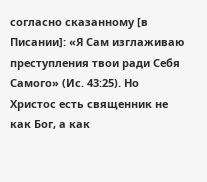согласно сказанному [в Писании]: «Я Сам изглаживаю преступления твои ради Себя Самого» (Ис. 43:25). Но Христос есть священник не как Бог, а как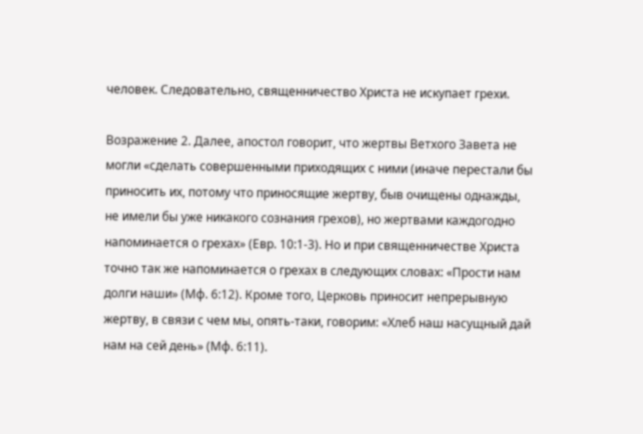человек. Следовательно, священничество Христа не искупает грехи.

Возражение 2. Далее, апостол говорит, что жертвы Ветхого Завета не могли «сделать совершенными приходящих с ними (иначе перестали бы приносить их, потому что приносящие жертву, быв очищены однажды, не имели бы уже никакого сознания грехов), но жертвами каждогодно напоминается о грехах» (Евр. 10:1-3). Но и при священничестве Христа точно так же напоминается о грехах в следующих словах: «Прости нам долги наши» (Мф. 6:12). Кроме того, Церковь приносит непрерывную жертву, в связи с чем мы, опять-таки, говорим: «Хлеб наш насущный дай нам на сей день» (Мф. 6:11).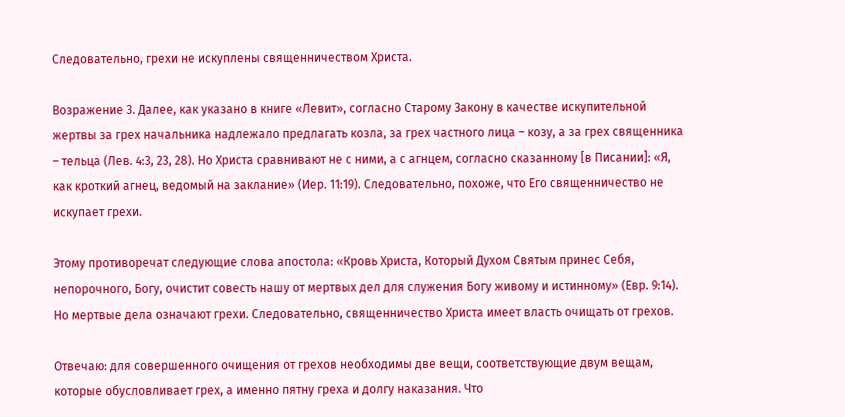Следовательно, грехи не искуплены священничеством Христа.

Возражение 3. Далее, как указано в книге «Левит», согласно Старому Закону в качестве искупительной жертвы за грех начальника надлежало предлагать козла, за грех частного лица – козу, а за грех священника – тельца (Лев. 4:3, 23, 28). Но Христа сравнивают не с ними, а с агнцем, согласно сказанному [в Писании]: «Я, как кроткий агнец, ведомый на заклание» (Иер. 11:19). Следовательно, похоже, что Его священничество не искупает грехи.

Этому противоречат следующие слова апостола: «Кровь Христа, Который Духом Святым принес Себя, непорочного, Богу, очистит совесть нашу от мертвых дел для служения Богу живому и истинному» (Евр. 9:14). Но мертвые дела означают грехи. Следовательно, священничество Христа имеет власть очищать от грехов.

Отвечаю: для совершенного очищения от грехов необходимы две вещи, соответствующие двум вещам, которые обусловливает грех, а именно пятну греха и долгу наказания. Что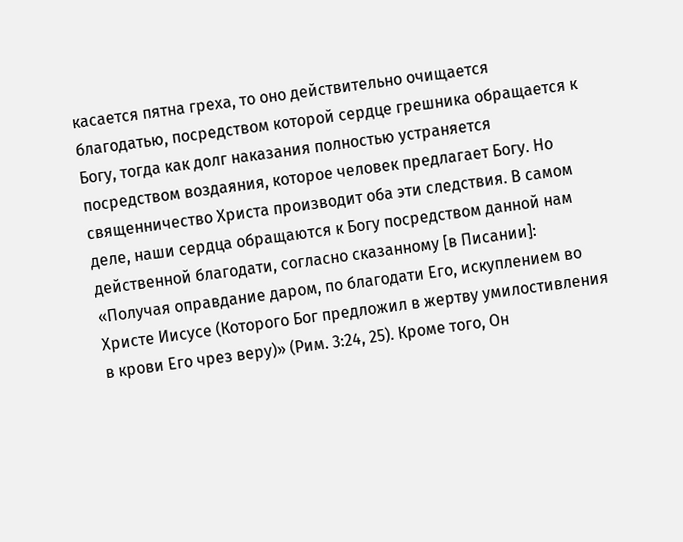касается пятна греха, то оно действительно очищается благодатью, посредством которой сердце грешника обращается к Богу, тогда как долг наказания полностью устраняется посредством воздаяния, которое человек предлагает Богу. Но священничество Христа производит оба эти следствия. В самом деле, наши сердца обращаются к Богу посредством данной нам действенной благодати, согласно сказанному [в Писании]: «Получая оправдание даром, по благодати Его, искуплением во Христе Иисусе (Которого Бог предложил в жертву умилостивления в крови Его чрез веру)» (Рим. 3:24, 25). Кроме того, Он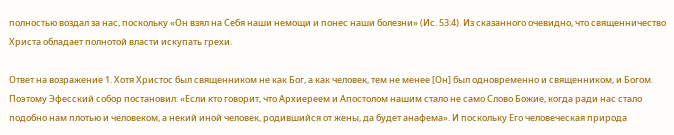полностью воздал за нас, поскольку «Он взял на Себя наши немощи и понес наши болезни» (Ис. 53:4). Из сказанного очевидно, что священничество Христа обладает полнотой власти искупать грехи.

Ответ на возражение 1. Хотя Христос был священником не как Бог, а как человек, тем не менее [Он] был одновременно и священником, и Богом. Поэтому Эфесский собор постановил: «Если кто говорит, что Архиереем и Апостолом нашим стало не само Слово Божие, когда ради нас стало подобно нам плотью и человеком, а некий иной человек, родившийся от жены, да будет анафема». И поскольку Его человеческая природа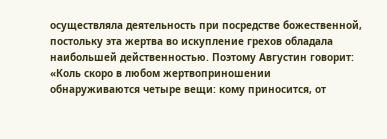осуществляла деятельность при посредстве божественной, постольку эта жертва во искупление грехов обладала наибольшей действенностью. Поэтому Августин говорит: «Коль скоро в любом жертвоприношении обнаруживаются четыре вещи: кому приносится, от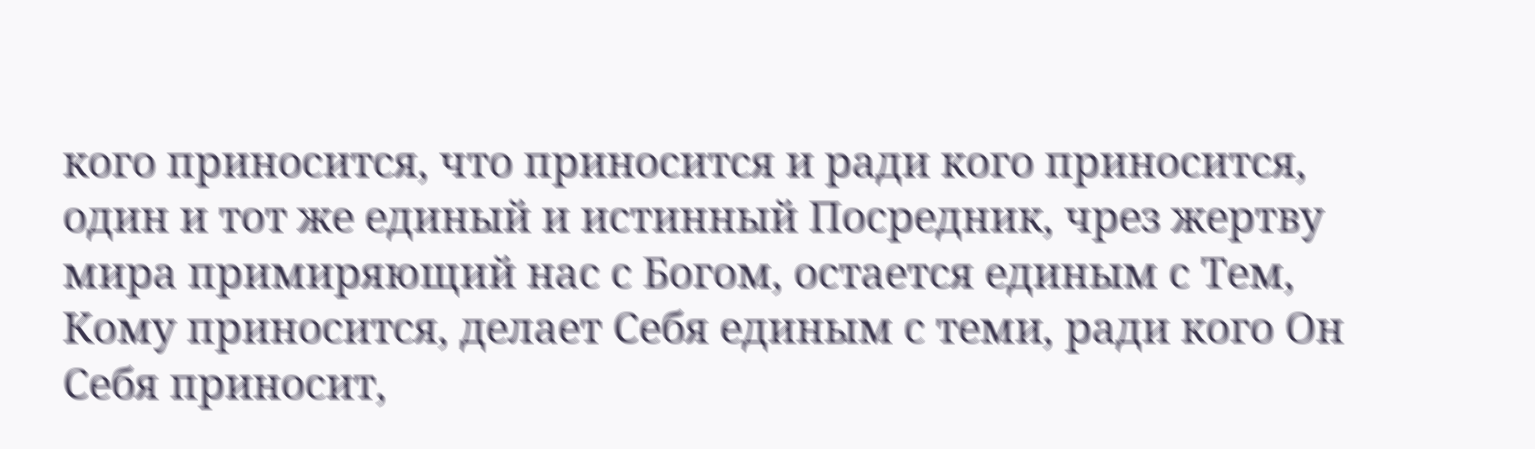кого приносится, что приносится и ради кого приносится, один и тот же единый и истинный Посредник, чрез жертву мира примиряющий нас с Богом, остается единым с Тем, Кому приносится, делает Себя единым с теми, ради кого Он Себя приносит,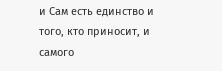и Сам есть единство и того, кто приносит, и самого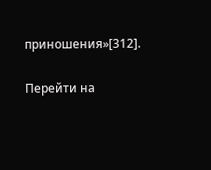приношения»[312].

Перейти на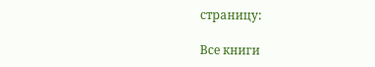страницу:

Все книги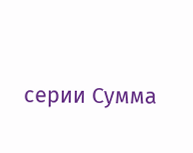серии Сумма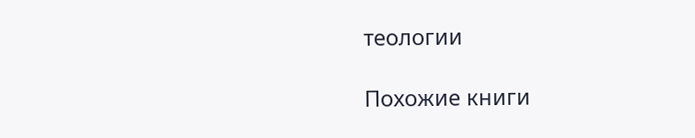теологии

Похожие книги